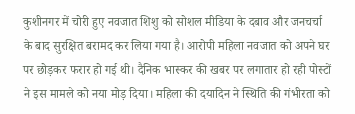कुशीनगर में चोरी हुए नवजात शिशु को सोशल मीडिया के दबाव और जनचर्चा के बाद सुरक्षित बरामद कर लिया गया है। आरोपी महिला नवजात को अपने घर पर छोड़कर फरार हो गई थी। दैनिक भास्कर की खबर पर लगातार हो रही पोस्टों ने इस मामले को नया मोड़ दिया। महिला की दयादिन ने स्थिति की गंभीरता को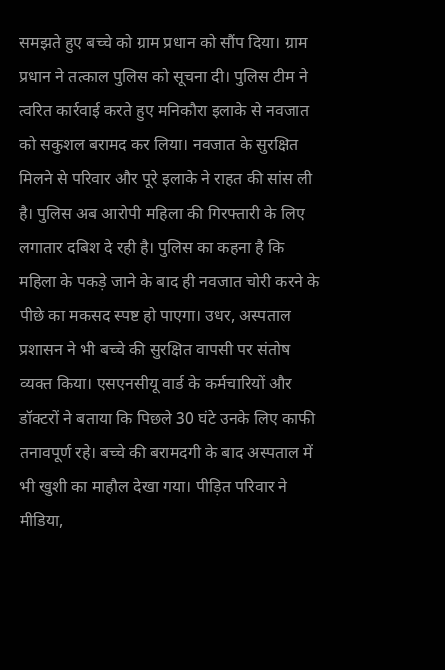समझते हुए बच्चे को ग्राम प्रधान को सौंप दिया। ग्राम प्रधान ने तत्काल पुलिस को सूचना दी। पुलिस टीम ने त्वरित कार्रवाई करते हुए मनिकौरा इलाके से नवजात को सकुशल बरामद कर लिया। नवजात के सुरक्षित मिलने से परिवार और पूरे इलाके ने राहत की सांस ली है। पुलिस अब आरोपी महिला की गिरफ्तारी के लिए लगातार दबिश दे रही है। पुलिस का कहना है कि महिला के पकड़े जाने के बाद ही नवजात चोरी करने के पीछे का मकसद स्पष्ट हो पाएगा। उधर, अस्पताल प्रशासन ने भी बच्चे की सुरक्षित वापसी पर संतोष व्यक्त किया। एसएनसीयू वार्ड के कर्मचारियों और डॉक्टरों ने बताया कि पिछले 30 घंटे उनके लिए काफी तनावपूर्ण रहे। बच्चे की बरामदगी के बाद अस्पताल में भी खुशी का माहौल देखा गया। पीड़ित परिवार ने मीडिया,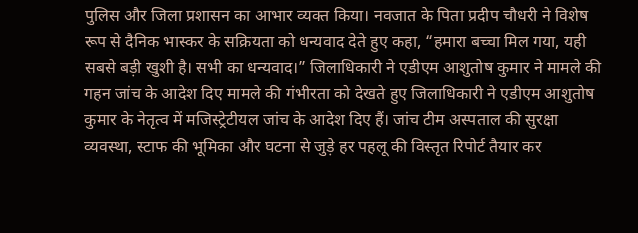पुलिस और जिला प्रशासन का आभार व्यक्त किया। नवजात के पिता प्रदीप चौधरी ने विशेष रूप से दैनिक भास्कर के सक्रियता को धन्यवाद देते हुए कहा, “हमारा बच्चा मिल गया, यही सबसे बड़ी खुशी है। सभी का धन्यवाद।” जिलाधिकारी ने एडीएम आशुतोष कुमार ने मामले की गहन जांच के आदेश दिए मामले की गंभीरता को देखते हुए जिलाधिकारी ने एडीएम आशुतोष कुमार के नेतृत्व में मजिस्ट्रेटीयल जांच के आदेश दिए हैं। जांच टीम अस्पताल की सुरक्षा व्यवस्था, स्टाफ की भूमिका और घटना से जुड़े हर पहलू की विस्तृत रिपोर्ट तैयार कर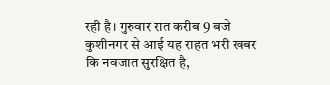रही है। गुरुवार रात करीब 9 बजे कुशीनगर से आई यह राहत भरी खबर कि नवजात सुरक्षित है,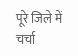पूरे जिले में चर्चा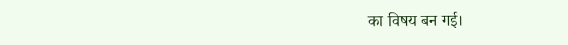का विषय बन गई।